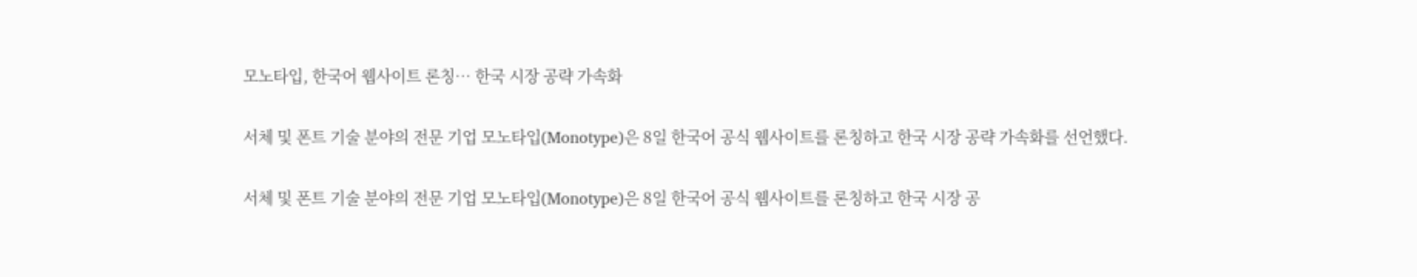모노타입, 한국어 웹사이트 론칭… 한국 시장 공략 가속화

서체 및 폰트 기술 분야의 전문 기업 모노타입(Monotype)은 8일 한국어 공식 웹사이트를 론칭하고 한국 시장 공략 가속화를 선언했다.

서체 및 폰트 기술 분야의 전문 기업 모노타입(Monotype)은 8일 한국어 공식 웹사이트를 론칭하고 한국 시장 공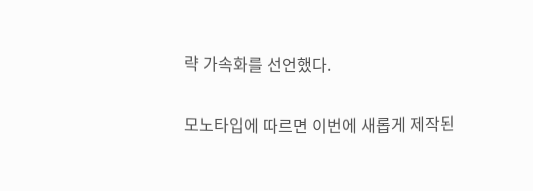략 가속화를 선언했다.

모노타입에 따르면 이번에 새롭게 제작된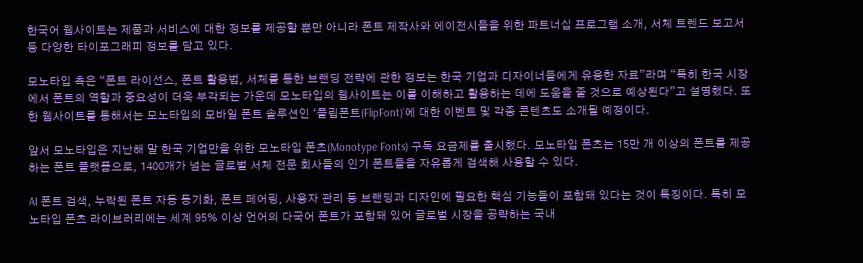한국어 웹사이트는 제품과 서비스에 대한 정보를 제공할 뿐만 아니라 폰트 제작사와 에이전시들을 위한 파트너십 프로그램 소개, 서체 트렌드 보고서 등 다양한 타이포그래피 정보를 담고 있다.

모노타입 측은 “폰트 라이선스, 폰트 활용법, 서체를 통한 브랜딩 전략에 관한 정보는 한국 기업과 디자이너들에게 유용한 자료”라며 “특히 한국 시장에서 폰트의 역할과 중요성이 더욱 부각되는 가운데 모노타입의 웹사이트는 이를 이해하고 활용하는 데에 도움을 줄 것으로 예상된다”고 설명했다. 또한 웹사이트를 통해서는 모노타입의 모바일 폰트 솔루션인 ‘플립폰트(FlipFont)’에 대한 이벤트 및 각종 콘텐츠도 소개될 예정이다.

앞서 모노타입은 지난해 말 한국 기업만을 위한 모노타입 폰츠(Monotype Fonts) 구독 요금제를 출시했다. 모노타입 폰츠는 15만 개 이상의 폰트를 제공하는 폰트 플랫폼으로, 1400개가 넘는 글로벌 서체 전문 회사들의 인기 폰트들을 자유롭게 검색해 사용할 수 있다.

AI 폰트 검색, 누락된 폰트 자동 동기화, 폰트 페어링, 사용자 관리 등 브랜딩과 디자인에 필요한 핵심 기능들이 포함돼 있다는 것이 특징이다. 특히 모노타입 폰츠 라이브러리에는 세계 95% 이상 언어의 다국어 폰트가 포함돼 있어 글로벌 시장을 공략하는 국내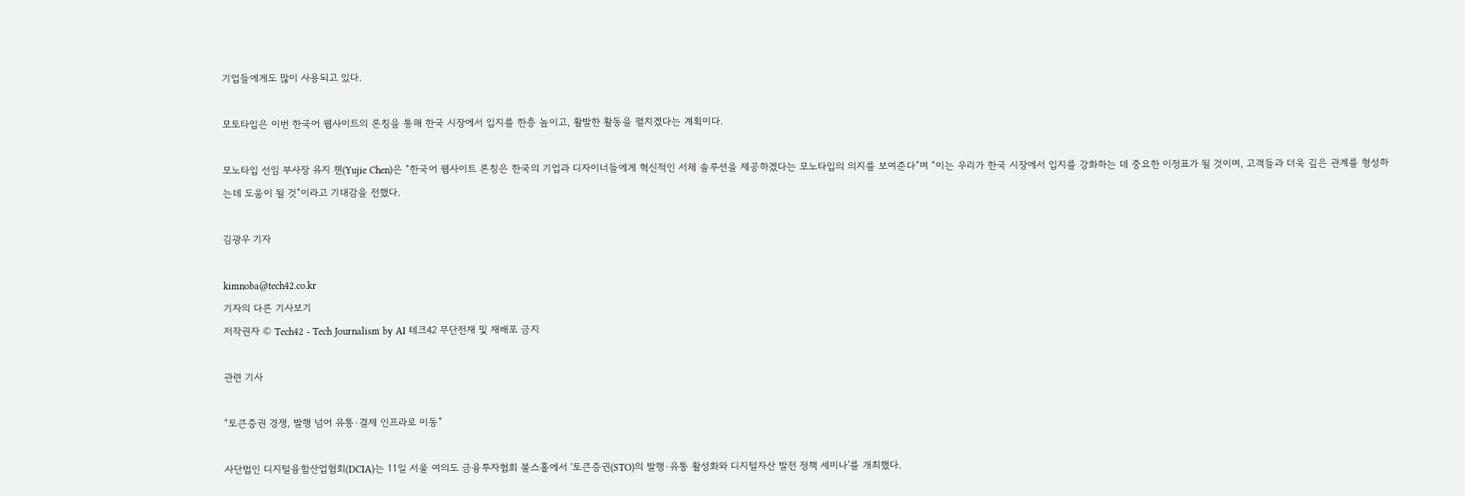기업들에게도 많이 사용되고 있다.

모토타입은 이번 한국어 웹사이트의 론칭을 통해 한국 시장에서 입지를 한층 높이고, 활발한 활동을 펼치겠다는 계획이다.

모노타입 선임 부사장 유지 첸(Yujie Chen)은 “한국어 웹사이트 론칭은 한국의 기업과 디자이너들에게 혁신적인 서체 솔루션을 제공하겠다는 모노타입의 의지를 보여준다”며 “이는 우리가 한국 시장에서 입지를 강화하는 데 중요한 이정표가 될 것이며, 고객들과 더욱 깊은 관계를 형성하는데 도움이 될 것”이라고 기대감을 전했다.

김광우 기자

kimnoba@tech42.co.kr
기자의 다른 기사보기
저작권자 © Tech42 - Tech Journalism by AI 테크42 무단전재 및 재배포 금지

관련 기사

“토큰증권 경쟁, 발행 넘어 유통·결제 인프라로 이동”

사단법인 디지털융합산업협회(DCIA)는 11일 서울 여의도 금융투자협회 불스홀에서 ‘토큰증권(STO)의 발행·유통 활성화와 디지털자산 발전 정책 세미나’를 개최했다.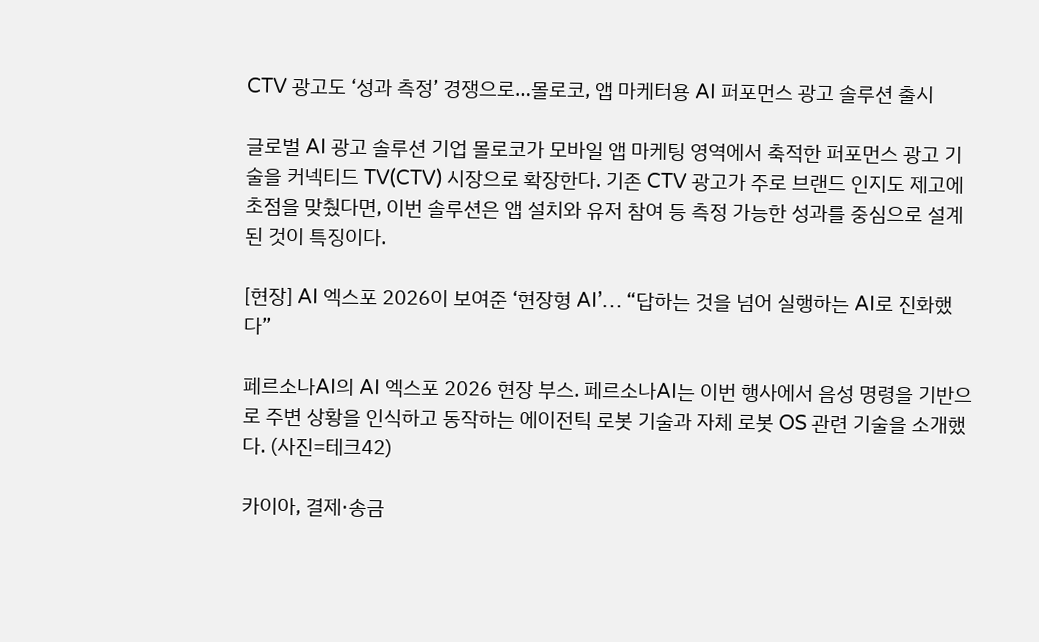CTV 광고도 ‘성과 측정’ 경쟁으로…몰로코, 앱 마케터용 AI 퍼포먼스 광고 솔루션 출시

글로벌 AI 광고 솔루션 기업 몰로코가 모바일 앱 마케팅 영역에서 축적한 퍼포먼스 광고 기술을 커넥티드 TV(CTV) 시장으로 확장한다. 기존 CTV 광고가 주로 브랜드 인지도 제고에 초점을 맞췄다면, 이번 솔루션은 앱 설치와 유저 참여 등 측정 가능한 성과를 중심으로 설계된 것이 특징이다.

[현장] AI 엑스포 2026이 보여준 ‘현장형 AI’… “답하는 것을 넘어 실행하는 AI로 진화했다”

페르소나AI의 AI 엑스포 2026 현장 부스. 페르소나AI는 이번 행사에서 음성 명령을 기반으로 주변 상황을 인식하고 동작하는 에이전틱 로봇 기술과 자체 로봇 OS 관련 기술을 소개했다. (사진=테크42)

카이아, 결제·송금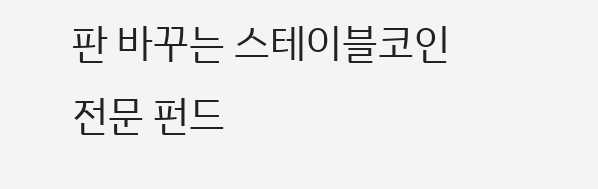판 바꾸는 스테이블코인 전문 펀드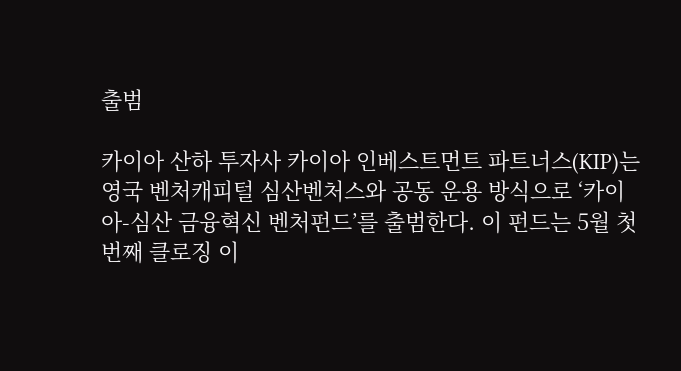출범

카이아 산하 투자사 카이아 인베스트먼트 파트너스(KIP)는 영국 벤처캐피털 심산벤처스와 공동 운용 방식으로 ‘카이아-심산 금융혁신 벤처펀드’를 출범한다. 이 펀드는 5월 첫 번째 클로징 이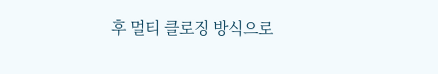후 멀티 클로징 방식으로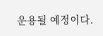운용될 예정이다.